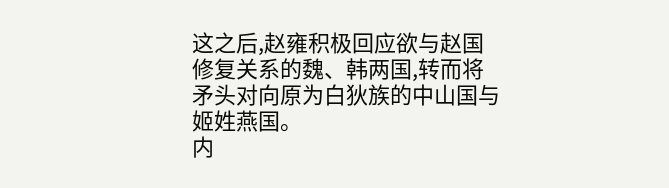这之后,赵雍积极回应欲与赵国修复关系的魏、韩两国,转而将矛头对向原为白狄族的中山国与姬姓燕国。
内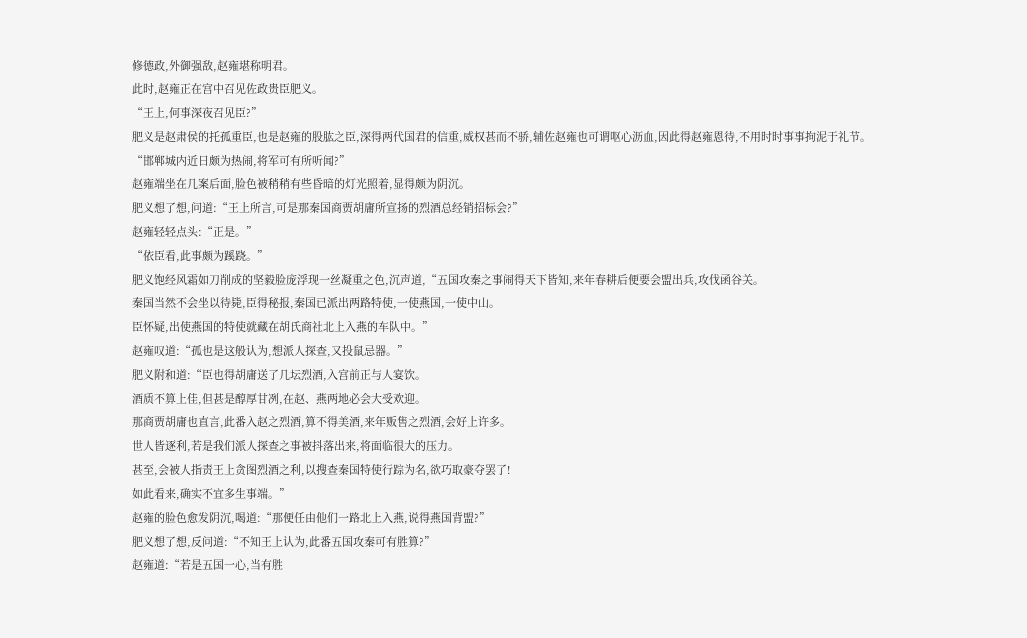修德政,外御强敌,赵雍堪称明君。
此时,赵雍正在宫中召见佐政贵臣肥义。
“王上,何事深夜召见臣?”
肥义是赵肃侯的托孤重臣,也是赵雍的股肱之臣,深得两代国君的信重,威权甚而不骄,辅佐赵雍也可谓呕心沥血,因此得赵雍恩待,不用时时事事拘泥于礼节。
“邯郸城内近日颇为热闹,将军可有所听闻?”
赵雍端坐在几案后面,脸色被稍稍有些昏暗的灯光照着,显得颇为阴沉。
肥义想了想,问道:“王上所言,可是那秦国商贾胡庸所宣扬的烈酒总经销招标会?”
赵雍轻轻点头:“正是。”
“依臣看,此事颇为蹊跷。”
肥义饱经风霜如刀削成的坚毅脸庞浮现一丝凝重之色,沉声道,“五国攻秦之事闹得天下皆知,来年春耕后便要会盟出兵,攻伐函谷关。
秦国当然不会坐以待毙,臣得秘报,秦国已派出两路特使,一使燕国,一使中山。
臣怀疑,出使燕国的特使就藏在胡氏商社北上入燕的车队中。”
赵雍叹道:“孤也是这般认为,想派人探查,又投鼠忌器。”
肥义附和道:“臣也得胡庸送了几坛烈酒,入宫前正与人宴饮。
酒质不算上佳,但甚是醇厚甘冽,在赵、燕两地必会大受欢迎。
那商贾胡庸也直言,此番入赵之烈酒,算不得美酒,来年贩售之烈酒,会好上许多。
世人皆逐利,若是我们派人探查之事被抖落出来,将面临很大的压力。
甚至,会被人指责王上贪图烈酒之利,以搜查秦国特使行踪为名,欲巧取豪夺罢了!
如此看来,确实不宜多生事端。”
赵雍的脸色愈发阴沉,喝道:“那便任由他们一路北上入燕,说得燕国背盟?”
肥义想了想,反问道:“不知王上认为,此番五国攻秦可有胜算?”
赵雍道:“若是五国一心,当有胜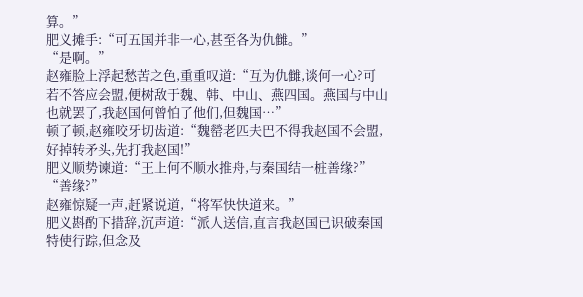算。”
肥义摊手:“可五国并非一心,甚至各为仇雠。”
“是啊。”
赵雍脸上浮起愁苦之色,重重叹道:“互为仇雠,谈何一心?可若不答应会盟,便树敌于魏、韩、中山、燕四国。燕国与中山也就罢了,我赵国何曾怕了他们,但魏国…”
顿了顿,赵雍咬牙切齿道:“魏罃老匹夫巴不得我赵国不会盟,好掉转矛头,先打我赵国!”
肥义顺势谏道:“王上何不顺水推舟,与秦国结一桩善缘?”
“善缘?”
赵雍惊疑一声,赶紧说道,“将军快快道来。”
肥义斟酌下措辞,沉声道:“派人送信,直言我赵国已识破秦国特使行踪,但念及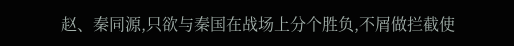赵、秦同源,只欲与秦国在战场上分个胜负,不屑做拦截使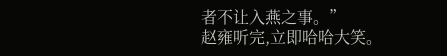者不让入燕之事。”
赵雍听完,立即哈哈大笑。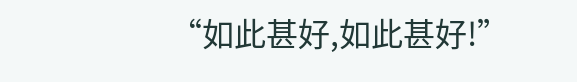“如此甚好,如此甚好!”